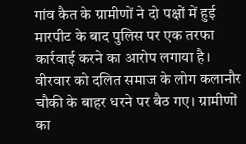गांव कैत के ग्रामीणों ने दो पक्षों में हुई मारपीट के बाद पुलिस पर एक तरफा कार्रवाई करने का आरोप लगाया है। वीरवार को दलित समाज के लोग कलानौर चौकी के बाहर धरने पर बैठ गए। ग्रामीणों का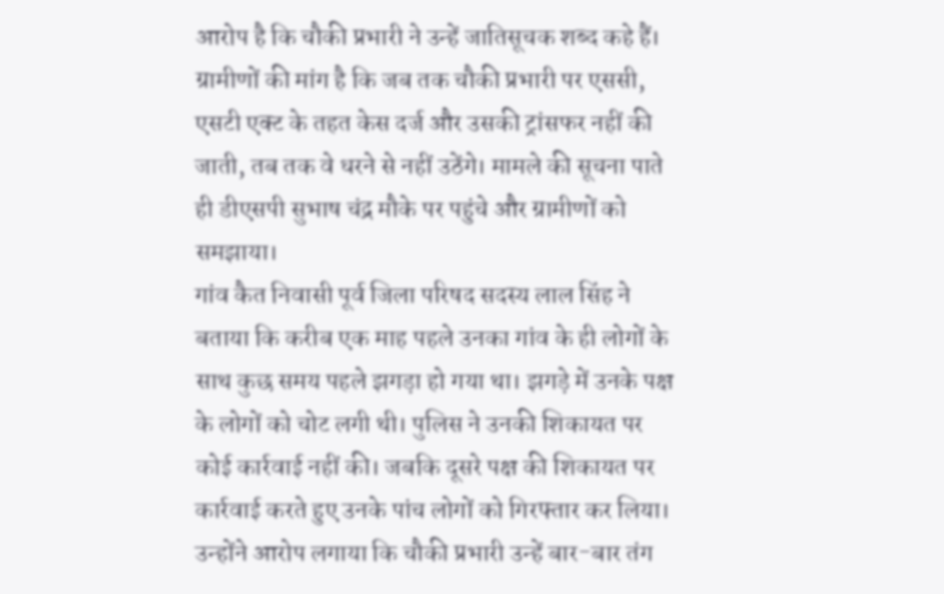आरोप है कि चौकी प्रभारी ने उन्हें जातिसूचक शब्द कहे हैं। ग्रामीणों की मांग है कि जब तक चौकी प्रभारी पर एससी, एसटी एक्ट के तहत केस दर्ज और उसकी ट्रांसफर नहीं की जाती, तब तक वे धरने से नहीं उठेंगे। मामले की सूचना पाते ही डीएसपी सुभाष चंद्र मौके पर पहुंचे और ग्रामीणों को समझाया।
गांव कैत निवासी पूर्व जिला परिषद सदस्य लाल सिंह ने बताया कि करीब एक माह पहले उनका गांव के ही लोगों के साथ कुछ समय पहले झगड़ा हो गया था। झगड़े में उनके पक्ष के लोगों को चोट लगी थी। पुलिस ने उनकी शिकायत पर कोई कार्रवाई नहीं की। जबकि दूसरे पक्ष की शिकायत पर कार्रवाई करते हुए उनके पांच लोगों को गिरफ्तार कर लिया। उन्होंने आरोप लगाया कि चौकी प्रभारी उन्हें बार-बार तंग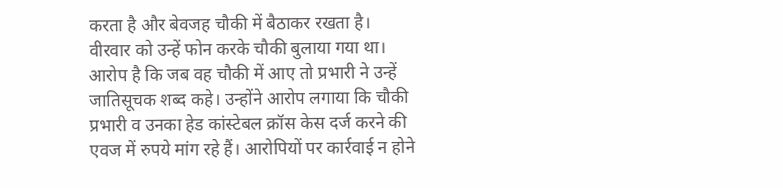करता है और बेवजह चौकी में बैठाकर रखता है। वीरवार को उन्हें फोन करके चौकी बुलाया गया था। आरोप है कि जब वह चौकी में आए तो प्रभारी ने उन्हें जातिसूचक शब्द कहे। उन्होंने आरोप लगाया कि चौकी प्रभारी व उनका हेड कांस्टेबल क्रॉस केस दर्ज करने की एवज में रुपये मांग रहे हैं। आरोपियों पर कार्रवाई न होने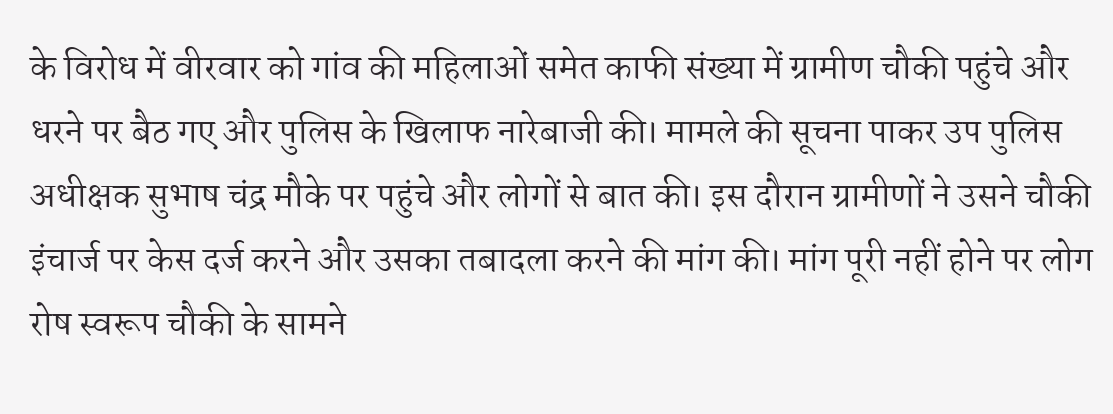के विरोध में वीरवार को गांव की महिलाओं समेत काफी संख्या में ग्रामीण चौकी पहुंचे और धरने पर बैठ गए और पुलिस के खिलाफ नारेबाजी की। मामले की सूचना पाकर उप पुलिस अधीक्षक सुभाष चंद्र मौके पर पहुंचे और लोगों से बात की। इस दौरान ग्रामीणों ने उसने चौकी इंचार्ज पर केस दर्ज करने और उसका तबादला करने की मांग की। मांग पूरी नहीं होने पर लोग रोष स्वरूप चौकी के सामने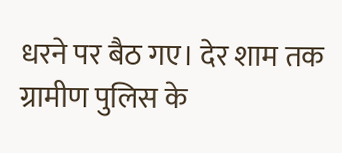धरने पर बैठ गए। देर शाम तक ग्रामीण पुलिस के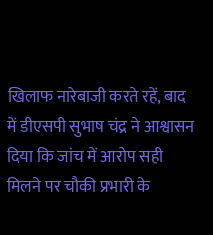खिलाफ नारेबाजी करते रहें, बाद में डीएसपी सुभाष चंद्र ने आश्वासन दिया कि जांच में आरोप सही मिलने पर चौकी प्रभारी के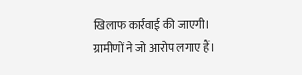खिलाफ कार्रवाई की जाएगी।
ग्रामीणों ने जो आरोप लगाए हैं।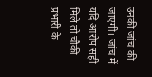उनकी जांच की जाएगी। जांच में यदि आरोप सही मिले तो चौकी प्रभारी के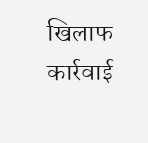खिलाफ कार्रवाई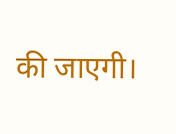की जाएगी।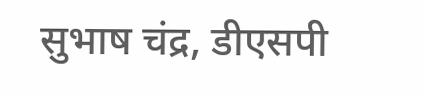सुभाष चंद्र, डीएसपी